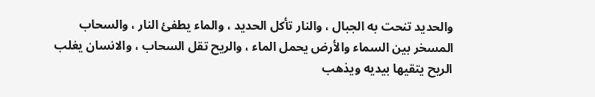والحديد تنحت به الجبال ، والنار تأكل الحديد ، والماء يطفئ النار ، والسحاب
المسخر بين السماء والأرض يحمل الماء ، والريح تقل السحاب ، والانسان يغلب
الريح يتقيها بيديه ويذهب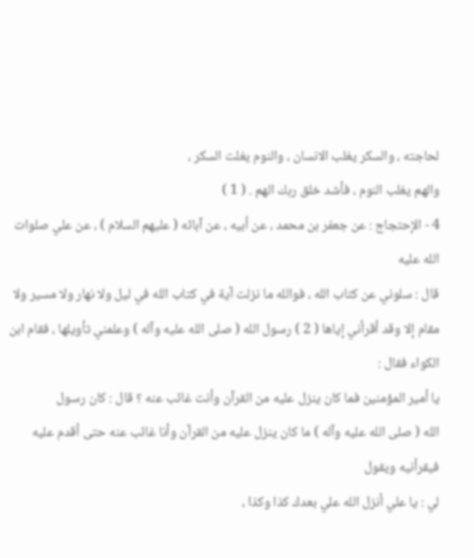لحاجته ، والسكر يغلب الانسان ، والنوم يغلت السكر ،
والهم يغلب النوم ، فأشد خلق ربك الهم . ( 1 )
4 - الإحتجاج : عن جعفر بن محمد ، عن أبيه ، عن آبائه ( عليهم السلام ) ، عن علي صلوات الله عليه
قال : سلوني عن كتاب الله ، فوالله ما نزلت آية في كتاب الله في ليل ولا نهار ولا مسير ولا
مقام إلا وقد أقرأني إياها ( 2 ) رسول الله ( صلى الله عليه وآله ) وعلمني تأويلها ، فقام ابن الكواء فقال :
يا أمير المؤمنين فما كان ينزل عليه من القرآن وأنت غائب عنه ؟ قال : كان رسول
الله ( صلى الله عليه وآله ) ما كان ينزل عليه من القرآن وأنا غائب عنه حتى أقدم عليه فيقرأنيه ويقول
لي : يا علي أنزل الله علي بعدك كذا وكذا ،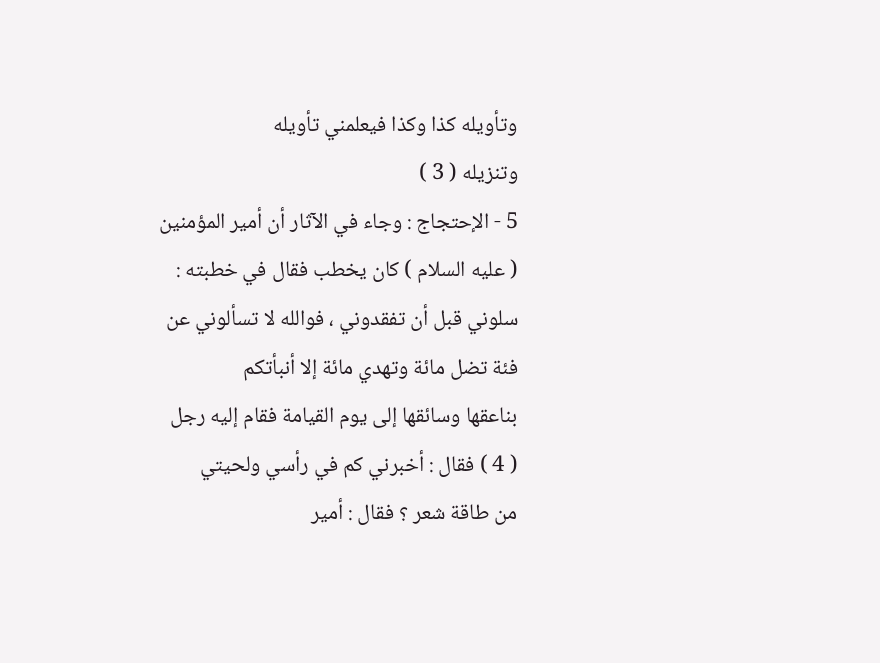وتأويله كذا وكذا فيعلمني تأويله
وتنزيله ( 3 )
5 - الإحتجاج : وجاء في الآثار أن أمير المؤمنين ( عليه السلام ) كان يخطب فقال في خطبته :
سلوني قبل أن تفقدوني ، فوالله لا تسألوني عن فئة تضل مائة وتهدي مائة إلا أنبأتكم
بناعقها وسائقها إلى يوم القيامة فقام إليه رجل ( 4 ) فقال : أخبرني كم في رأسي ولحيتي
من طاقة شعر ؟ فقال : أمير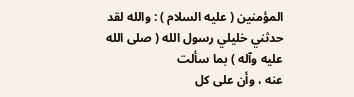المؤمنين ( عليه السلام ) : والله لقد حدثني خليلي رسول الله ( صلى الله عليه وآله ) بما سألت
عنه ، وأن على كل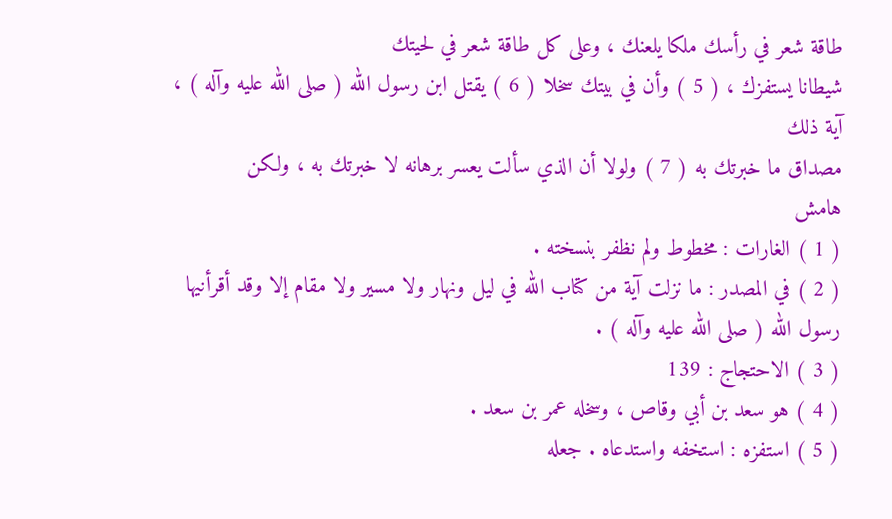طاقة شعر في رأسك ملكا يلعنك ، وعلى كل طاقة شعر في لحيتك
شيطانا يستفزك ، ( 5 ) وأن في بيتك سخلا ( 6 ) يقتل ابن رسول الله ( صلى الله عليه وآله ) ، آية ذلك
مصداق ما خبرتك به ( 7 ) ولولا أن الذي سألت يعسر برهانه لا خبرتك به ، ولكن
هامش
( 1 ) الغارات : مخطوط ولم نظفر بنسخته .
( 2 ) في المصدر : ما نزلت آية من كتاب الله في ليل ونهار ولا مسير ولا مقام إلا وقد أقرأنيها
رسول الله ( صلى الله عليه وآله ) .
( 3 ) الاحتجاج : 139
( 4 ) هو سعد بن أبي وقاص ، وسخله عمر بن سعد .
( 5 ) استفزه : استخفه واستدعاه . جعله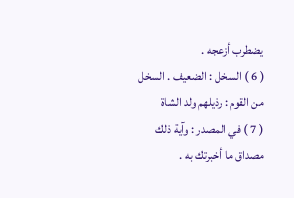يضطرب أزعجه .
( 6 ) السخل : الضعيف . السخل من القوم : رذيلهم ولد الشاة
( 7 ) في المصدر : وآية ذلك مصداق ما أخبرتك به .